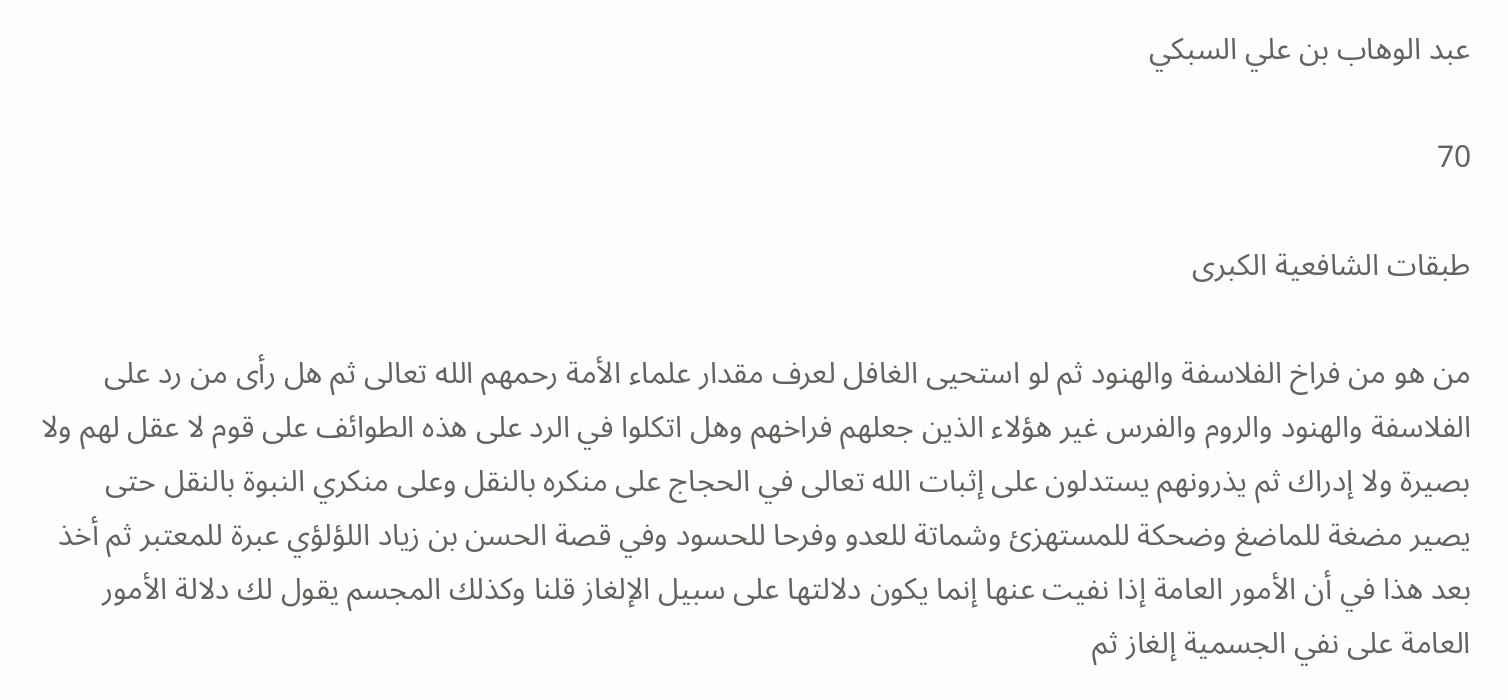عبد الوهاب بن علي السبكي

70

طبقات الشافعية الكبرى

من هو من فراخ الفلاسفة والهنود ثم لو استحيى الغافل لعرف مقدار علماء الأمة رحمهم الله تعالى ثم هل رأى من رد على الفلاسفة والهنود والروم والفرس غير هؤلاء الذين جعلهم فراخهم وهل اتكلوا في الرد على هذه الطوائف على قوم لا عقل لهم ولا بصيرة ولا إدراك ثم يذرونهم يستدلون على إثبات الله تعالى في الحجاج على منكره بالنقل وعلى منكري النبوة بالنقل حتى يصير مضغة للماضغ وضحكة للمستهزئ وشماتة للعدو وفرحا للحسود وفي قصة الحسن بن زياد اللؤلؤي عبرة للمعتبر ثم أخذ بعد هذا في أن الأمور العامة إذا نفيت عنها إنما يكون دلالتها على سبيل الإلغاز قلنا وكذلك المجسم يقول لك دلالة الأمور العامة على نفي الجسمية إلغاز ثم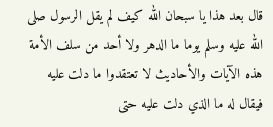قال بعد هذا يا سبحان الله كيف لم يقل الرسول صلى الله عليه وسلم يوما ما الدهر ولا أحد من سلف الأمة هذه الآيات والأحاديث لا تعتقدوا ما دلت عليه فيقال له ما الذي دلت عليه حتى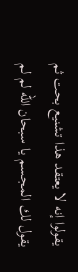يقولوا إنه لا يعتقد هذا تشنيع بحت ثم يقول لك المجسم يا سبحان الله لم لم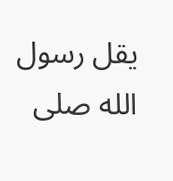يقل رسول الله صلى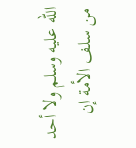الله عليه وسلم ولا أحد من سلف الأمة إن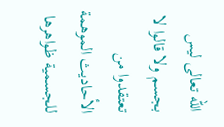الله تعالى ليس بجسم ولا قالوا لا تعتقدوا من الأحاديث الموهمة للجسمية ظواهرها